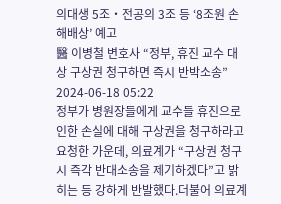의대생 5조‧전공의 3조 등 ‘8조원 손해배상’ 예고
醫 이병철 변호사 “정부, 휴진 교수 대상 구상권 청구하면 즉시 반박소송” 2024-06-18 05:22
정부가 병원장들에게 교수들 휴진으로 인한 손실에 대해 구상권을 청구하라고 요청한 가운데, 의료계가 “구상권 청구 시 즉각 반대소송을 제기하겠다”고 밝히는 등 강하게 반발했다.더불어 의료계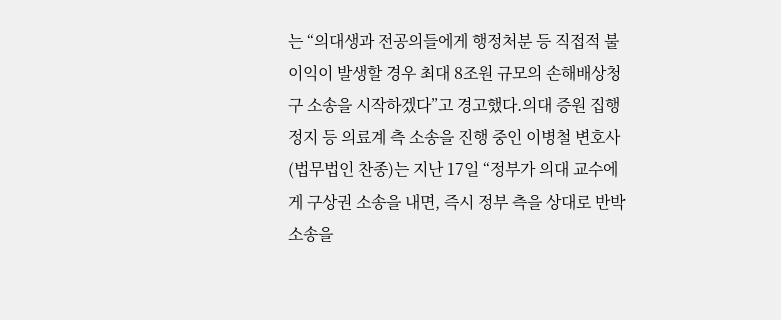는 “의대생과 전공의들에게 행정처분 등 직접적 불이익이 발생할 경우 최대 8조원 규모의 손해배상청구 소송을 시작하겠다”고 경고했다.의대 증원 집행정지 등 의료계 측 소송을 진행 중인 이병철 변호사(법무법인 찬종)는 지난 17일 “정부가 의대 교수에게 구상권 소송을 내면, 즉시 정부 측을 상대로 반박소송을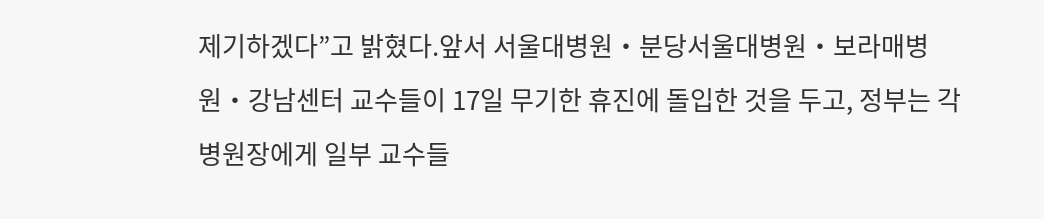제기하겠다”고 밝혔다.앞서 서울대병원‧분당서울대병원‧보라매병원‧강남센터 교수들이 17일 무기한 휴진에 돌입한 것을 두고, 정부는 각 병원장에게 일부 교수들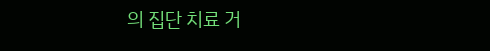의 집단 치료 거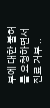부에 대한 불허를 요청하면서 진료 거부 ..